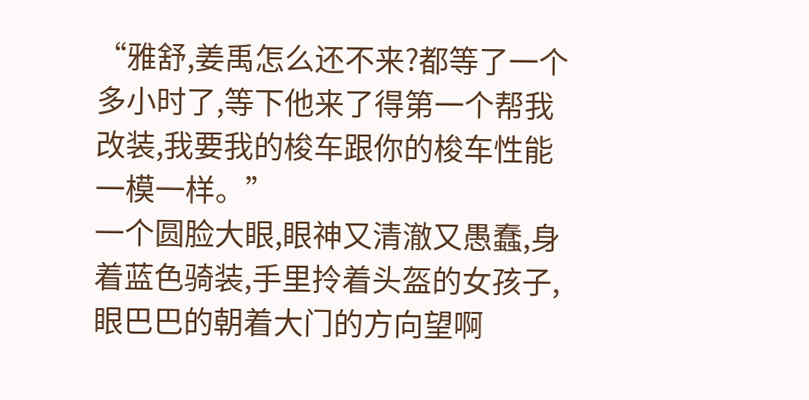“雅舒,姜禹怎么还不来?都等了一个多小时了,等下他来了得第一个帮我改装,我要我的梭车跟你的梭车性能一模一样。”
一个圆脸大眼,眼神又清澈又愚蠢,身着蓝色骑装,手里拎着头盔的女孩子,眼巴巴的朝着大门的方向望啊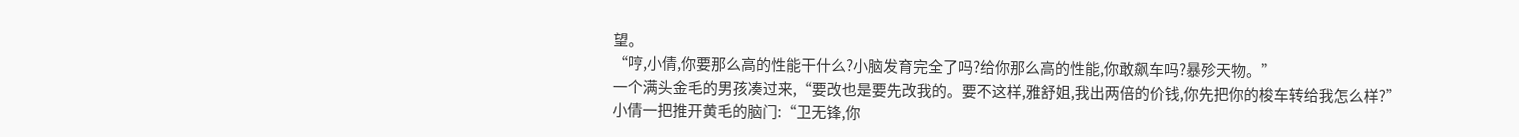望。
“哼,小倩,你要那么高的性能干什么?小脑发育完全了吗?给你那么高的性能,你敢飙车吗?暴殄天物。”
一个满头金毛的男孩凑过来,“要改也是要先改我的。要不这样,雅舒姐,我出两倍的价钱,你先把你的梭车转给我怎么样?”
小倩一把推开黄毛的脑门:“卫无锋,你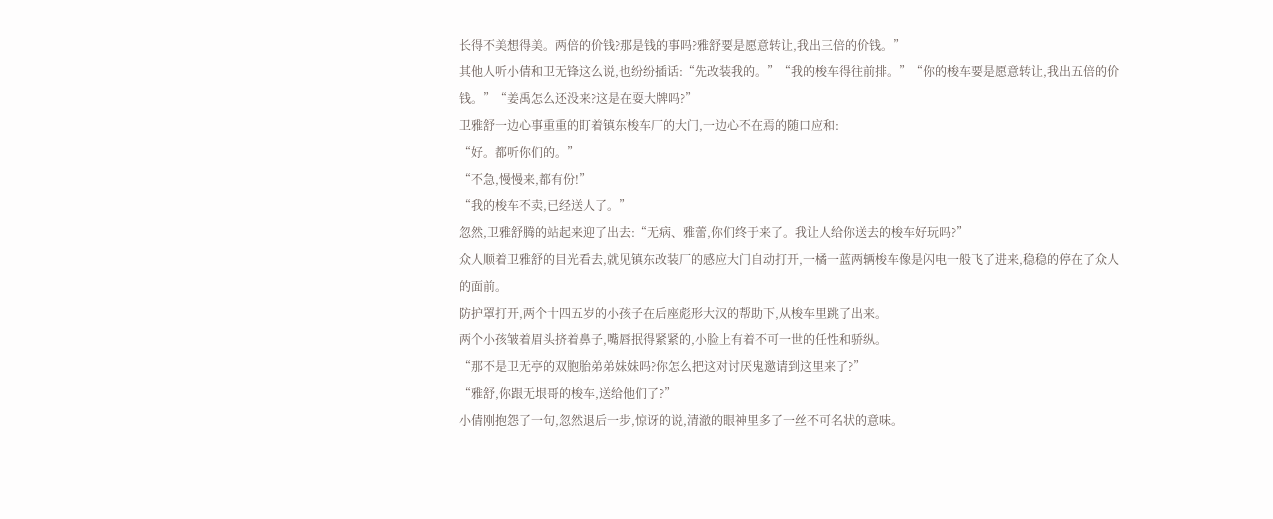长得不美想得美。两倍的价钱?那是钱的事吗?雅舒要是愿意转让,我出三倍的价钱。”
其他人听小倩和卫无锋这么说,也纷纷插话:“先改装我的。”“我的梭车得往前排。”“你的梭车要是愿意转让,我出五倍的价钱。”“姜禹怎么还没来?这是在耍大牌吗?”
卫雅舒一边心事重重的盯着镇东梭车厂的大门,一边心不在焉的随口应和:
“好。都听你们的。”
“不急,慢慢来,都有份!”
“我的梭车不卖,已经送人了。”
忽然,卫雅舒腾的站起来迎了出去:“无病、雅蕾,你们终于来了。我让人给你送去的梭车好玩吗?”
众人顺着卫雅舒的目光看去,就见镇东改装厂的感应大门自动打开,一橘一蓝两辆梭车像是闪电一般飞了进来,稳稳的停在了众人的面前。
防护罩打开,两个十四五岁的小孩子在后座彪形大汉的帮助下,从梭车里跳了出来。
两个小孩皱着眉头挤着鼻子,嘴唇抿得紧紧的,小脸上有着不可一世的任性和骄纵。
“那不是卫无亭的双胞胎弟弟妹妹吗?你怎么把这对讨厌鬼邀请到这里来了?”
“雅舒,你跟无垠哥的梭车,送给他们了?”
小倩刚抱怨了一句,忽然退后一步,惊讶的说,清澈的眼神里多了一丝不可名状的意味。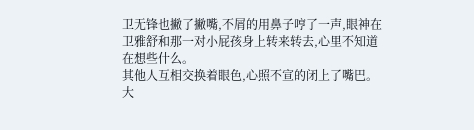卫无锋也撇了撇嘴,不屑的用鼻子哼了一声,眼神在卫雅舒和那一对小屁孩身上转来转去,心里不知道在想些什么。
其他人互相交换着眼色,心照不宣的闭上了嘴巴。
大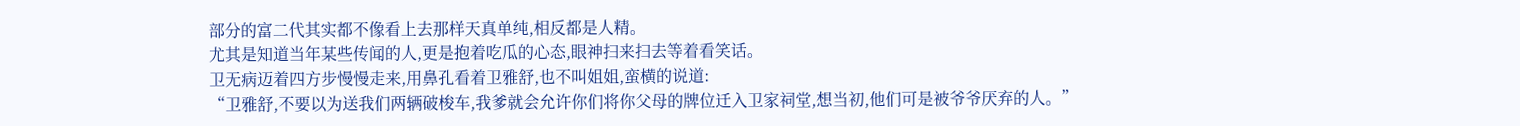部分的富二代其实都不像看上去那样天真单纯,相反都是人精。
尤其是知道当年某些传闻的人,更是抱着吃瓜的心态,眼神扫来扫去等着看笑话。
卫无病迈着四方步慢慢走来,用鼻孔看着卫雅舒,也不叫姐姐,蛮横的说道:
“卫雅舒,不要以为送我们两辆破梭车,我爹就会允许你们将你父母的牌位迁入卫家祠堂,想当初,他们可是被爷爷厌弃的人。”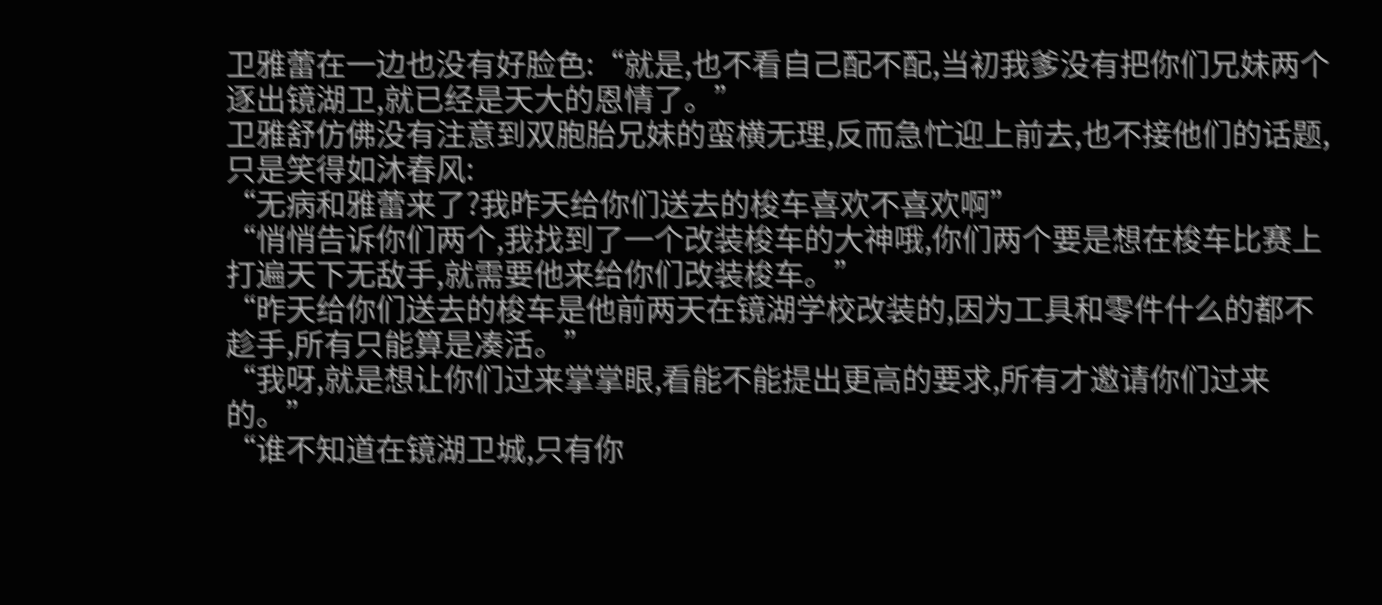卫雅蕾在一边也没有好脸色:“就是,也不看自己配不配,当初我爹没有把你们兄妹两个逐出镜湖卫,就已经是天大的恩情了。”
卫雅舒仿佛没有注意到双胞胎兄妹的蛮横无理,反而急忙迎上前去,也不接他们的话题,只是笑得如沐春风:
“无病和雅蕾来了?我昨天给你们送去的梭车喜欢不喜欢啊”
“悄悄告诉你们两个,我找到了一个改装梭车的大神哦,你们两个要是想在梭车比赛上打遍天下无敌手,就需要他来给你们改装梭车。”
“昨天给你们送去的梭车是他前两天在镜湖学校改装的,因为工具和零件什么的都不趁手,所有只能算是凑活。”
“我呀,就是想让你们过来掌掌眼,看能不能提出更高的要求,所有才邀请你们过来的。”
“谁不知道在镜湖卫城,只有你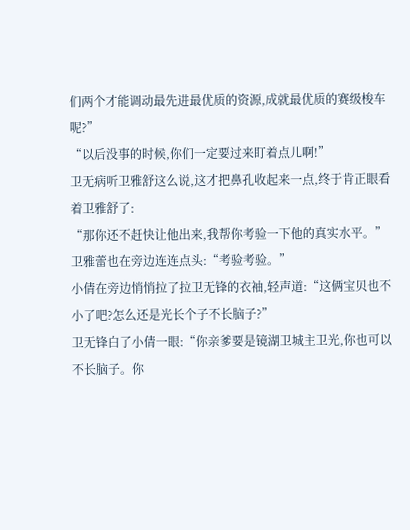们两个才能调动最先进最优质的资源,成就最优质的赛级梭车呢?”
“以后没事的时候,你们一定要过来盯着点儿啊!”
卫无病听卫雅舒这么说,这才把鼻孔收起来一点,终于肯正眼看着卫雅舒了:
“那你还不赶快让他出来,我帮你考验一下他的真实水平。”
卫雅蕾也在旁边连连点头:“考验考验。”
小倩在旁边悄悄拉了拉卫无锋的衣袖,轻声道:“这俩宝贝也不小了吧?怎么还是光长个子不长脑子?”
卫无锋白了小倩一眼:“你亲爹要是镜湖卫城主卫光,你也可以不长脑子。你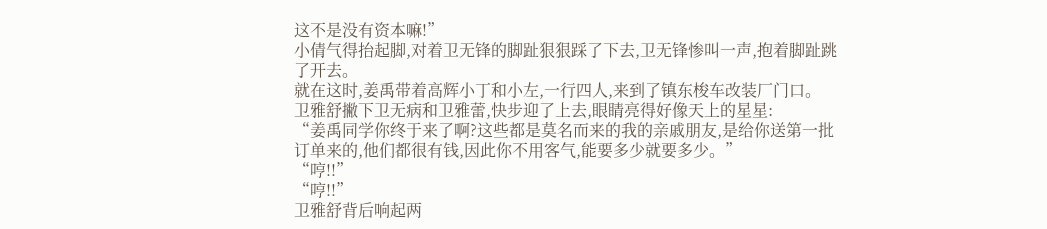这不是没有资本嘛!”
小倩气得抬起脚,对着卫无锋的脚趾狠狠踩了下去,卫无锋惨叫一声,抱着脚趾跳了开去。
就在这时,姜禹带着高辉小丁和小左,一行四人,来到了镇东梭车改装厂门口。
卫雅舒撇下卫无病和卫雅蕾,快步迎了上去,眼睛亮得好像天上的星星:
“姜禹同学你终于来了啊?这些都是莫名而来的我的亲戚朋友,是给你送第一批订单来的,他们都很有钱,因此你不用客气,能要多少就要多少。”
“哼!!”
“哼!!”
卫雅舒背后响起两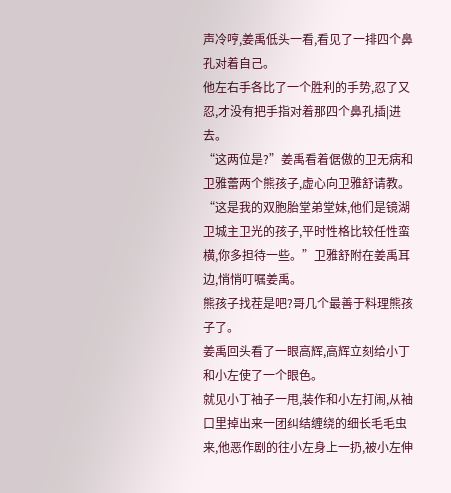声冷哼,姜禹低头一看,看见了一排四个鼻孔对着自己。
他左右手各比了一个胜利的手势,忍了又忍,才没有把手指对着那四个鼻孔插|进去。
“这两位是?”姜禹看着倨傲的卫无病和卫雅蕾两个熊孩子,虚心向卫雅舒请教。
“这是我的双胞胎堂弟堂妹,他们是镜湖卫城主卫光的孩子,平时性格比较任性蛮横,你多担待一些。”卫雅舒附在姜禹耳边,悄悄叮嘱姜禹。
熊孩子找茬是吧?哥几个最善于料理熊孩子了。
姜禹回头看了一眼高辉,高辉立刻给小丁和小左使了一个眼色。
就见小丁袖子一甩,装作和小左打闹,从袖口里掉出来一团纠结缠绕的细长毛毛虫来,他恶作剧的往小左身上一扔,被小左伸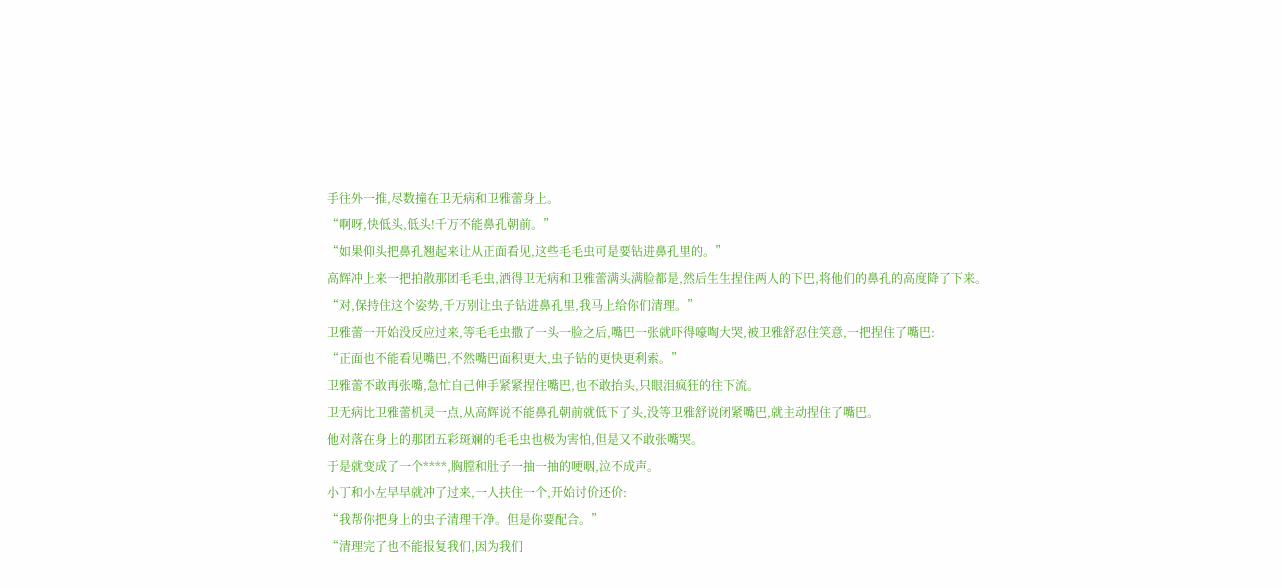手往外一推,尽数撞在卫无病和卫雅蕾身上。
“啊呀,快低头,低头!千万不能鼻孔朝前。”
“如果仰头把鼻孔翘起来让从正面看见,这些毛毛虫可是要钻进鼻孔里的。”
高辉冲上来一把拍散那团毛毛虫,洒得卫无病和卫雅蕾满头满脸都是,然后生生捏住两人的下巴,将他们的鼻孔的高度降了下来。
“对,保持住这个姿势,千万别让虫子钻进鼻孔里,我马上给你们清理。”
卫雅蕾一开始没反应过来,等毛毛虫撒了一头一脸之后,嘴巴一张就吓得嚎啕大哭,被卫雅舒忍住笑意,一把捏住了嘴巴:
“正面也不能看见嘴巴,不然嘴巴面积更大,虫子钻的更快更利索。”
卫雅蕾不敢再张嘴,急忙自己伸手紧紧捏住嘴巴,也不敢抬头,只眼泪疯狂的往下流。
卫无病比卫雅蕾机灵一点,从高辉说不能鼻孔朝前就低下了头,没等卫雅舒说闭紧嘴巴,就主动捏住了嘴巴。
他对落在身上的那团五彩斑斓的毛毛虫也极为害怕,但是又不敢张嘴哭。
于是就变成了一个****,胸膛和肚子一抽一抽的哽咽,泣不成声。
小丁和小左早早就冲了过来,一人扶住一个,开始讨价还价:
“我帮你把身上的虫子清理干净。但是你要配合。”
“清理完了也不能报复我们,因为我们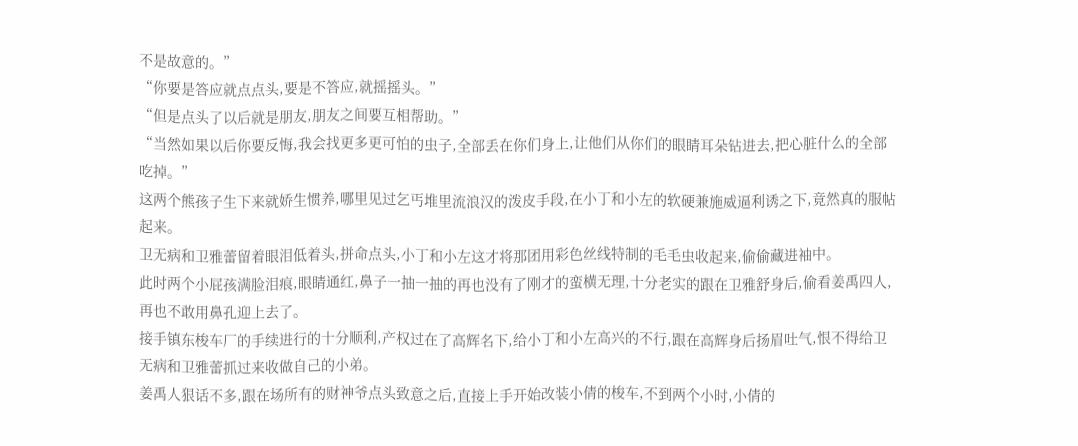不是故意的。”
“你要是答应就点点头,要是不答应,就摇摇头。”
“但是点头了以后就是朋友,朋友之间要互相帮助。”
“当然如果以后你要反悔,我会找更多更可怕的虫子,全部丢在你们身上,让他们从你们的眼睛耳朵钻进去,把心脏什么的全部吃掉。”
这两个熊孩子生下来就娇生惯养,哪里见过乞丐堆里流浪汉的泼皮手段,在小丁和小左的软硬兼施威逼利诱之下,竟然真的服帖起来。
卫无病和卫雅蕾留着眼泪低着头,拼命点头,小丁和小左这才将那团用彩色丝线特制的毛毛虫收起来,偷偷藏进袖中。
此时两个小屁孩满脸泪痕,眼睛通红,鼻子一抽一抽的再也没有了刚才的蛮横无理,十分老实的跟在卫雅舒身后,偷看姜禹四人,再也不敢用鼻孔迎上去了。
接手镇东梭车厂的手续进行的十分顺利,产权过在了高辉名下,给小丁和小左高兴的不行,跟在高辉身后扬眉吐气,恨不得给卫无病和卫雅蕾抓过来收做自己的小弟。
姜禹人狠话不多,跟在场所有的财神爷点头致意之后,直接上手开始改装小倩的梭车,不到两个小时,小倩的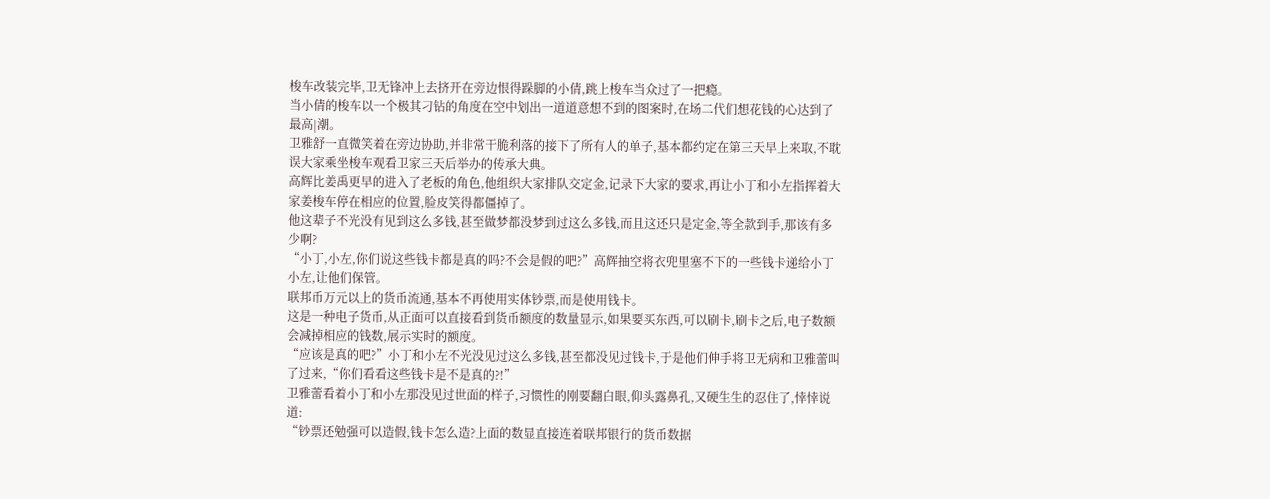梭车改装完毕,卫无锋冲上去挤开在旁边恨得跺脚的小倩,跳上梭车当众过了一把瘾。
当小倩的梭车以一个极其刁钻的角度在空中划出一道道意想不到的图案时,在场二代们想花钱的心达到了最高|潮。
卫雅舒一直微笑着在旁边协助,并非常干脆利落的接下了所有人的单子,基本都约定在第三天早上来取,不耽误大家乘坐梭车观看卫家三天后举办的传承大典。
高辉比姜禹更早的进入了老板的角色,他组织大家排队交定金,记录下大家的要求,再让小丁和小左指挥着大家姜梭车停在相应的位置,脸皮笑得都僵掉了。
他这辈子不光没有见到这么多钱,甚至做梦都没梦到过这么多钱,而且这还只是定金,等全款到手,那该有多少啊?
“小丁,小左,你们说这些钱卡都是真的吗?不会是假的吧?”高辉抽空将衣兜里塞不下的一些钱卡递给小丁小左,让他们保管。
联邦币万元以上的货币流通,基本不再使用实体钞票,而是使用钱卡。
这是一种电子货币,从正面可以直接看到货币额度的数量显示,如果要买东西,可以刷卡,刷卡之后,电子数额会减掉相应的钱数,展示实时的额度。
“应该是真的吧?”小丁和小左不光没见过这么多钱,甚至都没见过钱卡,于是他们伸手将卫无病和卫雅蕾叫了过来,“你们看看这些钱卡是不是真的?!”
卫雅蕾看着小丁和小左那没见过世面的样子,习惯性的刚要翻白眼,仰头露鼻孔,又硬生生的忍住了,悻悻说道:
“钞票还勉强可以造假,钱卡怎么造?上面的数显直接连着联邦银行的货币数据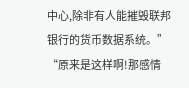中心,除非有人能摧毁联邦银行的货币数据系统。”
“原来是这样啊!那感情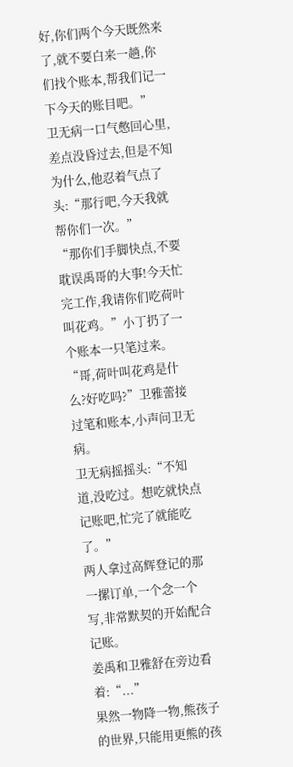好,你们两个今天既然来了,就不要白来一趟,你们找个账本,帮我们记一下今天的账目吧。”
卫无病一口气憋回心里,差点没昏过去,但是不知为什么,他忍着气点了头:“那行吧,今天我就帮你们一次。”
“那你们手脚快点,不要耽误禹哥的大事!今天忙完工作,我请你们吃荷叶叫花鸡。”小丁扔了一个账本一只笔过来。
“哥,荷叶叫花鸡是什么?好吃吗?”卫雅蕾接过笔和账本,小声问卫无病。
卫无病摇摇头:“不知道,没吃过。想吃就快点记账吧,忙完了就能吃了。”
两人拿过高辉登记的那一摞订单,一个念一个写,非常默契的开始配合记账。
姜禹和卫雅舒在旁边看着:“...”
果然一物降一物,熊孩子的世界,只能用更熊的孩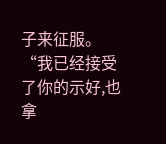子来征服。
“我已经接受了你的示好,也拿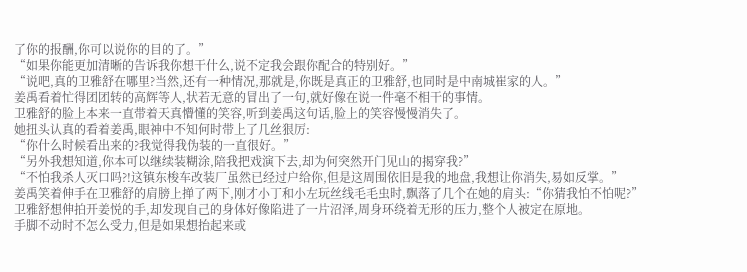了你的报酬,你可以说你的目的了。”
“如果你能更加清晰的告诉我你想干什么,说不定我会跟你配合的特别好。”
“说吧,真的卫雅舒在哪里?当然,还有一种情况,那就是,你既是真正的卫雅舒,也同时是中南城崔家的人。”
姜禹看着忙得团团转的高辉等人,状若无意的冒出了一句,就好像在说一件毫不相干的事情。
卫雅舒的脸上本来一直带着天真懵懂的笑容,听到姜禹这句话,脸上的笑容慢慢消失了。
她扭头认真的看着姜禹,眼神中不知何时带上了几丝狠厉:
“你什么时候看出来的?我觉得我伪装的一直很好。”
“另外我想知道,你本可以继续装糊涂,陪我把戏演下去,却为何突然开门见山的揭穿我?”
“不怕我杀人灭口吗?!这镇东梭车改装厂虽然已经过户给你,但是这周围依旧是我的地盘,我想让你消失,易如反掌。”
姜禹笑着伸手在卫雅舒的肩膀上掸了两下,刚才小丁和小左玩丝线毛毛虫时,飘落了几个在她的肩头:“你猜我怕不怕呢?”
卫雅舒想伸拍开姜悦的手,却发现自己的身体好像陷进了一片沼泽,周身环绕着无形的压力,整个人被定在原地。
手脚不动时不怎么受力,但是如果想抬起来或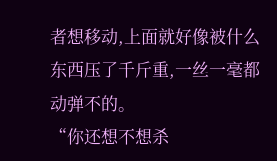者想移动,上面就好像被什么东西压了千斤重,一丝一毫都动弹不的。
“你还想不想杀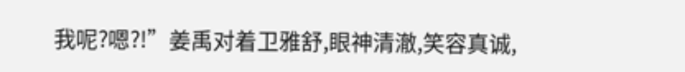我呢?嗯?!”姜禹对着卫雅舒,眼神清澈,笑容真诚,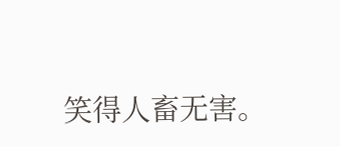笑得人畜无害。